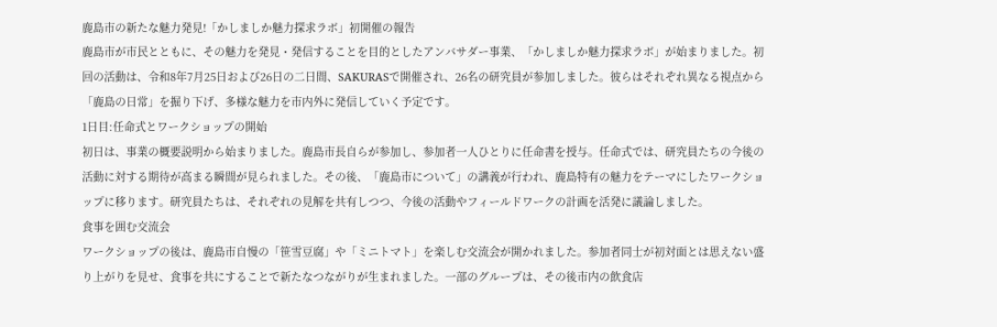鹿島市の新たな魅力発見!「かしましか魅力探求ラボ」初開催の報告
鹿島市が市民とともに、その魅力を発見・発信することを目的としたアンバサダー事業、「かしましか魅力探求ラボ」が始まりました。初回の活動は、令和8年7月25日および26日の二日間、SAKURASで開催され、26名の研究員が参加しました。彼らはそれぞれ異なる視点から「鹿島の日常」を掘り下げ、多様な魅力を市内外に発信していく予定です。
1日目:任命式とワークショップの開始
初日は、事業の概要説明から始まりました。鹿島市長自らが参加し、参加者一人ひとりに任命書を授与。任命式では、研究員たちの今後の活動に対する期待が高まる瞬間が見られました。その後、「鹿島市について」の講義が行われ、鹿島特有の魅力をテーマにしたワークショップに移ります。研究員たちは、それぞれの見解を共有しつつ、今後の活動やフィールドワークの計画を活発に議論しました。
食事を囲む交流会
ワークショップの後は、鹿島市自慢の「笹雪豆腐」や「ミニトマト」を楽しむ交流会が開かれました。参加者同士が初対面とは思えない盛り上がりを見せ、食事を共にすることで新たなつながりが生まれました。一部のグループは、その後市内の飲食店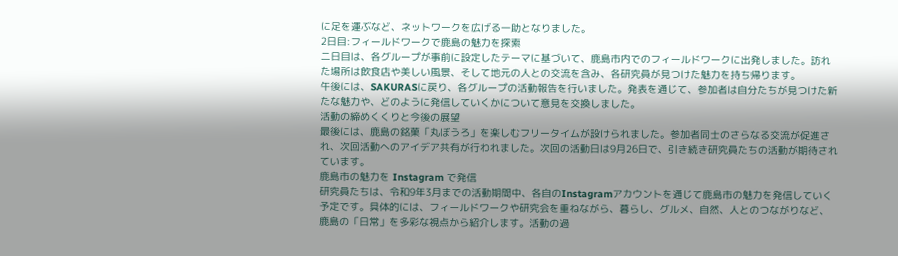に足を運ぶなど、ネットワークを広げる一助となりました。
2日目:フィールドワークで鹿島の魅力を探索
二日目は、各グループが事前に設定したテーマに基づいて、鹿島市内でのフィールドワークに出発しました。訪れた場所は飲食店や美しい風景、そして地元の人との交流を含み、各研究員が見つけた魅力を持ち帰ります。
午後には、SAKURASに戻り、各グループの活動報告を行いました。発表を通じて、参加者は自分たちが見つけた新たな魅力や、どのように発信していくかについて意見を交換しました。
活動の締めくくりと今後の展望
最後には、鹿島の銘菓「丸ぼうろ」を楽しむフリータイムが設けられました。参加者同士のさらなる交流が促進され、次回活動へのアイデア共有が行われました。次回の活動日は9月26日で、引き続き研究員たちの活動が期待されています。
鹿島市の魅力を Instagram で発信
研究員たちは、令和9年3月までの活動期間中、各自のInstagramアカウントを通じて鹿島市の魅力を発信していく予定です。具体的には、フィールドワークや研究会を重ねながら、暮らし、グルメ、自然、人とのつながりなど、鹿島の「日常」を多彩な視点から紹介します。活動の過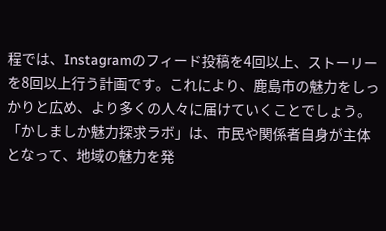程では、Instagramのフィード投稿を4回以上、ストーリーを8回以上行う計画です。これにより、鹿島市の魅力をしっかりと広め、より多くの人々に届けていくことでしょう。
「かしましか魅力探求ラボ」は、市民や関係者自身が主体となって、地域の魅力を発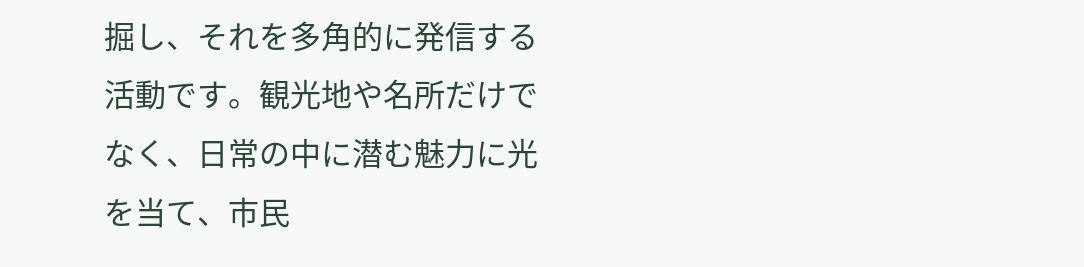掘し、それを多角的に発信する活動です。観光地や名所だけでなく、日常の中に潜む魅力に光を当て、市民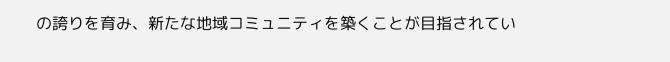の誇りを育み、新たな地域コミュニティを築くことが目指されてい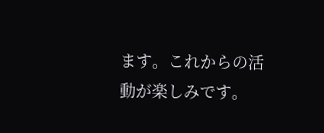ます。これからの活動が楽しみです。